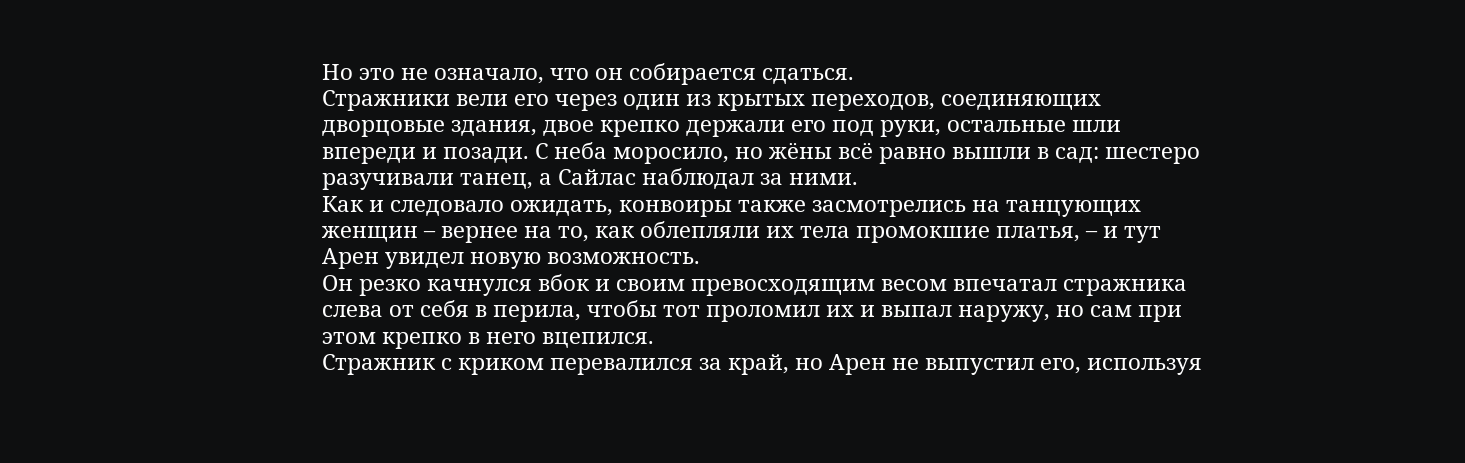Но это не означало, что он собирается сдаться.
Стражники вели его через один из крытых переходов, соединяющих дворцовые здания, двое крепко держали его под руки, остальные шли впереди и позади. С неба моросило, но жёны всё равно вышли в сад: шестеро разучивали танец, а Сайлас наблюдал за ними.
Как и следовало ожидать, конвоиры также засмотрелись на танцующих женщин – вернее на то, как облепляли их тела промокшие платья, – и тут Арен увидел новую возможность.
Он резко качнулся вбок и своим превосходящим весом впечатал стражника слева от себя в перила, чтобы тот проломил их и выпал наружу, но сам при этом крепко в него вцепился.
Стражник с криком перевалился за край, но Арен не выпустил его, используя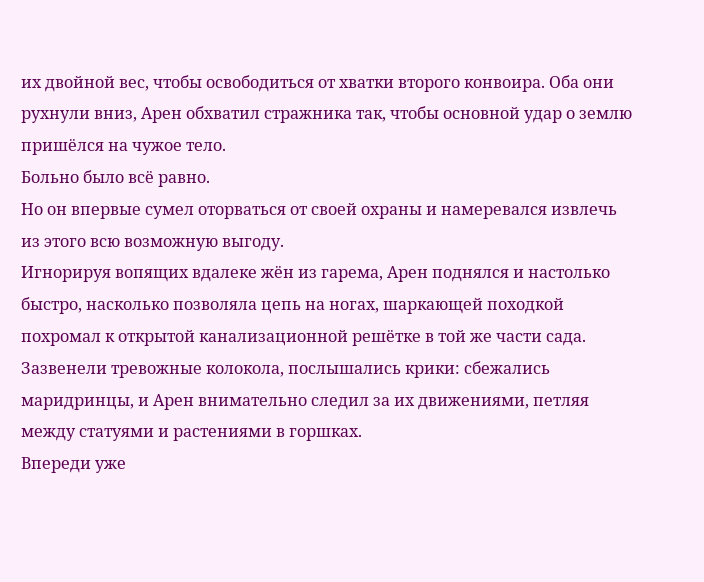их двойной вес, чтобы освободиться от хватки второго конвоира. Оба они рухнули вниз, Арен обхватил стражника так, чтобы основной удар о землю пришёлся на чужое тело.
Больно было всё равно.
Но он впервые сумел оторваться от своей охраны и намеревался извлечь из этого всю возможную выгоду.
Игнорируя вопящих вдалеке жён из гарема, Арен поднялся и настолько быстро, насколько позволяла цепь на ногах, шаркающей походкой похромал к открытой канализационной решётке в той же части сада.
Зазвенели тревожные колокола, послышались крики: сбежались маридринцы, и Арен внимательно следил за их движениями, петляя между статуями и растениями в горшках.
Впереди уже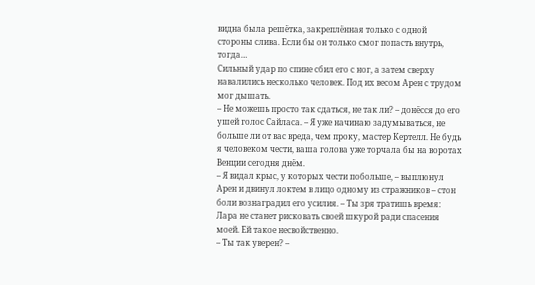видна была решётка, закреплённая только с одной стороны слива. Если бы он только смог попасть внутрь, тогда…
Сильный удар по спине сбил его с ног, а затем сверху навалились несколько человек. Под их весом Арен с трудом мог дышать.
– Не можешь просто так сдаться, не так ли? – донёсся до его ушей голос Сайласа. – Я уже начинаю задумываться, не больше ли от вас вреда, чем проку, мастер Кертелл. Не будь я человеком чести, ваша голова уже торчала бы на воротах Венции сегодня днём.
– Я видал крыс, у которых чести побольше, – выплюнул Арен и двинул локтем в лицо одному из стражников – стон боли вознаградил его усилия. – Ты зря тратишь время: Лара не станет рисковать своей шкурой ради спасения моей. Ей такое несвойственно.
– Ты так уверен? –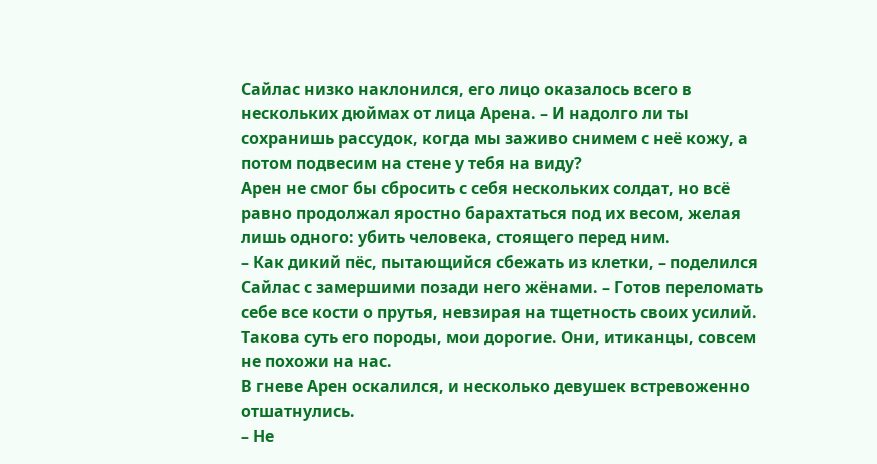Сайлас низко наклонился, его лицо оказалось всего в нескольких дюймах от лица Арена. – И надолго ли ты сохранишь рассудок, когда мы заживо снимем с неё кожу, а потом подвесим на стене у тебя на виду?
Арен не смог бы сбросить с себя нескольких солдат, но всё равно продолжал яростно барахтаться под их весом, желая лишь одного: убить человека, стоящего перед ним.
– Как дикий пёс, пытающийся сбежать из клетки, – поделился Сайлас с замершими позади него жёнами. – Готов переломать себе все кости о прутья, невзирая на тщетность своих усилий. Такова суть его породы, мои дорогие. Они, итиканцы, совсем не похожи на нас.
В гневе Арен оскалился, и несколько девушек встревоженно отшатнулись.
– Не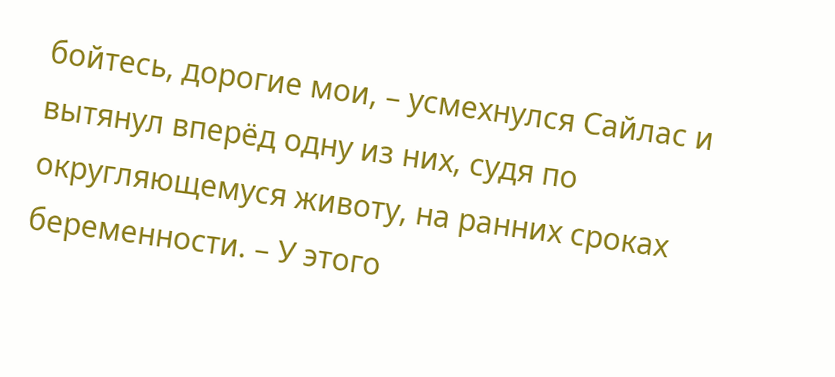бойтесь, дорогие мои, – усмехнулся Сайлас и вытянул вперёд одну из них, судя по округляющемуся животу, на ранних сроках беременности. – У этого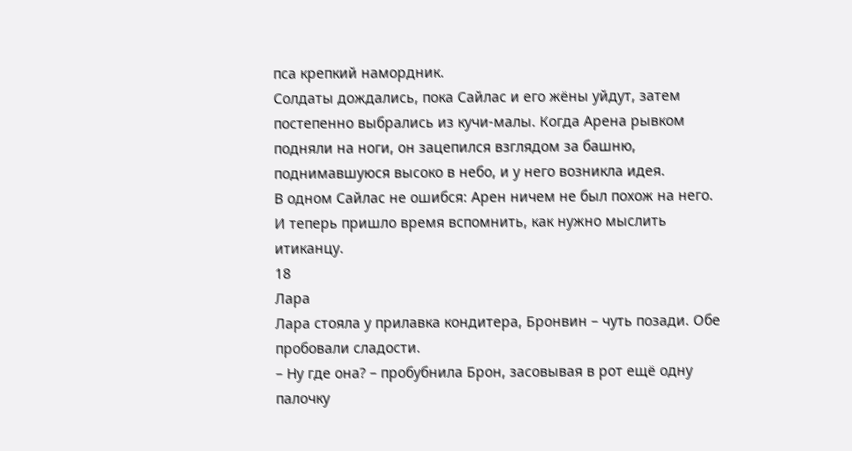пса крепкий намордник.
Солдаты дождались, пока Сайлас и его жёны уйдут, затем постепенно выбрались из кучи-малы. Когда Арена рывком подняли на ноги, он зацепился взглядом за башню, поднимавшуюся высоко в небо, и у него возникла идея.
В одном Сайлас не ошибся: Арен ничем не был похож на него. И теперь пришло время вспомнить, как нужно мыслить итиканцу.
18
Лара
Лара стояла у прилавка кондитера, Бронвин – чуть позади. Обе пробовали сладости.
– Ну где она? – пробубнила Брон, засовывая в рот ещё одну палочку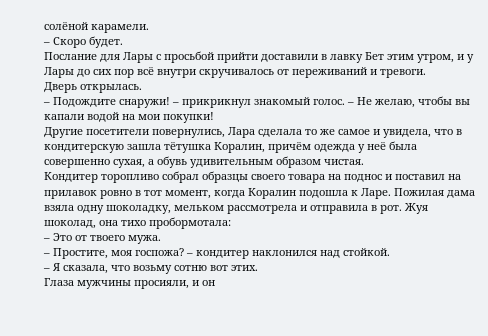солёной карамели.
– Скоро будет.
Послание для Лары с просьбой прийти доставили в лавку Бет этим утром, и у Лары до сих пор всё внутри скручивалось от переживаний и тревоги.
Дверь открылась.
– Подождите снаружи! – прикрикнул знакомый голос. – Не желаю, чтобы вы капали водой на мои покупки!
Другие посетители повернулись, Лара сделала то же самое и увидела, что в кондитерскую зашла тётушка Коралин, причём одежда у неё была совершенно сухая, а обувь удивительным образом чистая.
Кондитер торопливо собрал образцы своего товара на поднос и поставил на прилавок ровно в тот момент, когда Коралин подошла к Ларе. Пожилая дама взяла одну шоколадку, мельком рассмотрела и отправила в рот. Жуя шоколад, она тихо пробормотала:
– Это от твоего мужа.
– Простите, моя госпожа? – кондитер наклонился над стойкой.
– Я сказала, что возьму сотню вот этих.
Глаза мужчины просияли, и он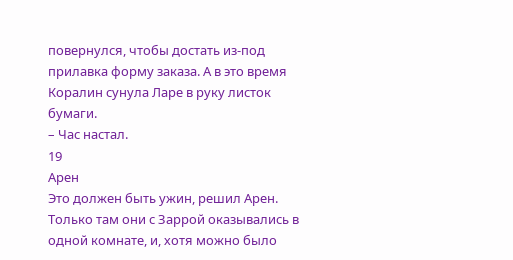повернулся, чтобы достать из-под прилавка форму заказа. А в это время Коралин сунула Ларе в руку листок бумаги.
– Час настал.
19
Арен
Это должен быть ужин, решил Арен. Только там они с Заррой оказывались в одной комнате, и, хотя можно было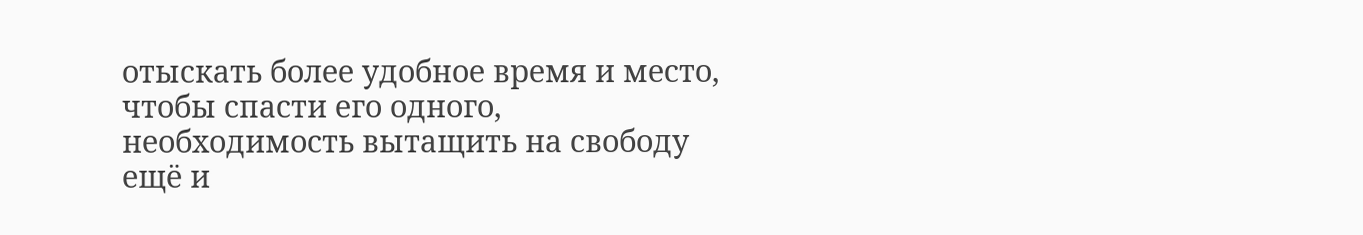отыскать более удобное время и место, чтобы спасти его одного, необходимость вытащить на свободу ещё и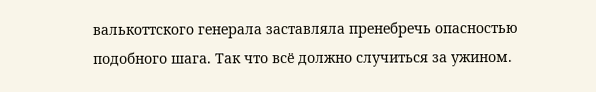валькоттского генерала заставляла пренебречь опасностью подобного шага. Так что всё должно случиться за ужином.